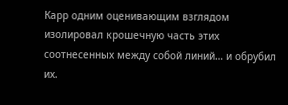Карр одним оценивающим взглядом изолировал крошечную часть этих соотнесенных между собой линий… и обрубил их.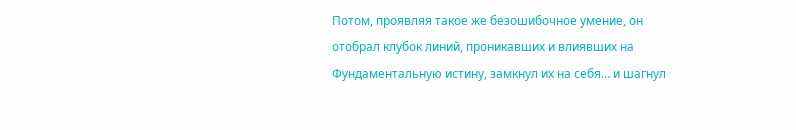Потом, проявляя такое же безошибочное умение, он отобрал клубок линий, проникавших и влиявших на Фундаментальную истину, замкнул их на себя… и шагнул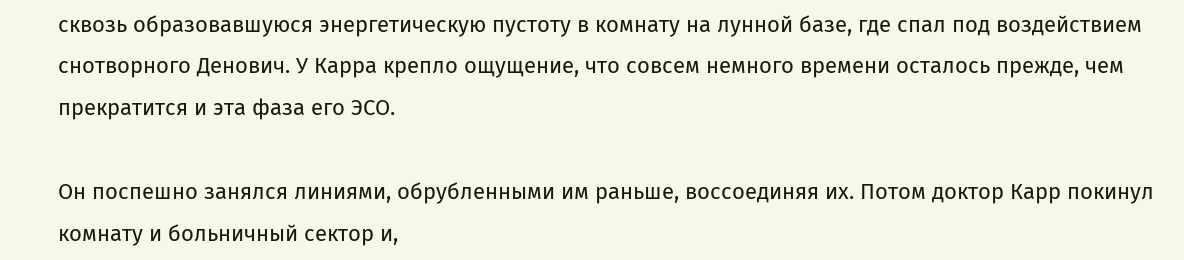сквозь образовавшуюся энергетическую пустоту в комнату на лунной базе, где спал под воздействием снотворного Денович. У Карра крепло ощущение, что совсем немного времени осталось прежде, чем прекратится и эта фаза его ЭСО.

Он поспешно занялся линиями, обрубленными им раньше, воссоединяя их. Потом доктор Карр покинул комнату и больничный сектор и,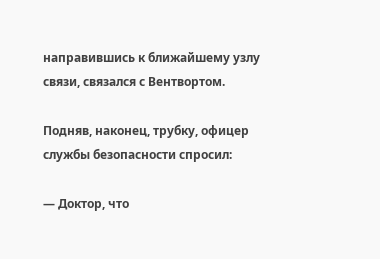направившись к ближайшему узлу связи, связался с Вентвортом.

Подняв, наконец, трубку, офицер службы безопасности спросил:

— Доктор, что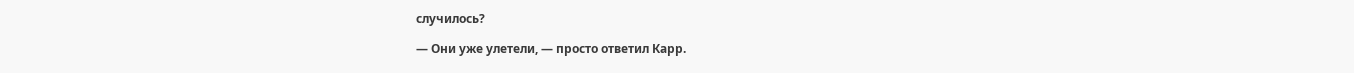случилось?

— Они уже улетели, — просто ответил Карр.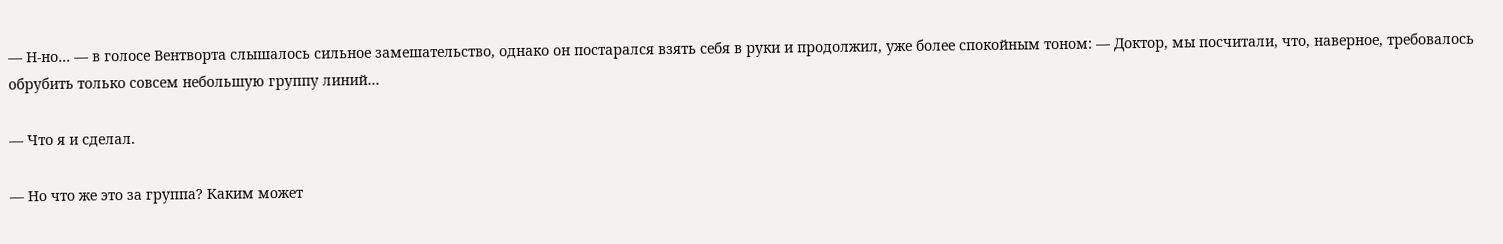— Н-но… — в голосе Вентворта слышалось сильное замешательство, однако он постарался взять себя в руки и продолжил, уже более спокойным тоном: — Доктор, мы посчитали, что, наверное, требовалось обрубить только совсем небольшую группу линий…

— Что я и сделал.

— Но что же это за группа? Каким может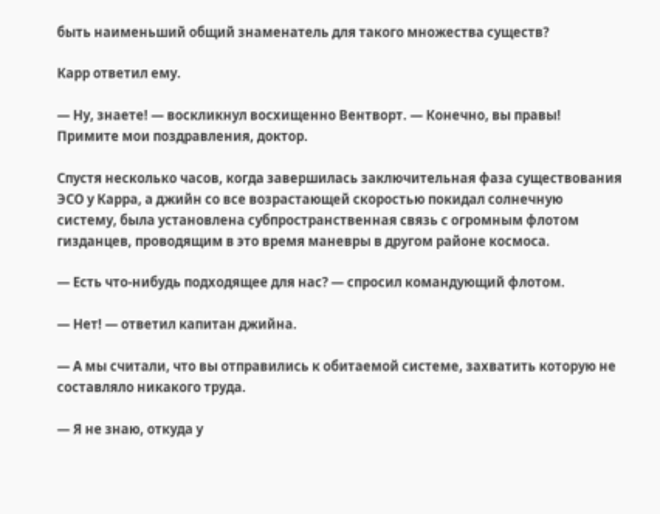быть наименьший общий знаменатель для такого множества существ?

Карр ответил ему.

— Ну, знаете! — воскликнул восхищенно Вентворт. — Конечно, вы правы! Примите мои поздравления, доктор.

Спустя несколько часов, когда завершилась заключительная фаза существования ЭСО у Карра, а джийн со все возрастающей скоростью покидал солнечную систему, была установлена субпространственная связь с огромным флотом гизданцев, проводящим в это время маневры в другом районе космоса.

— Есть что-нибудь подходящее для нас? — спросил командующий флотом.

— Нет! — ответил капитан джийна.

— А мы считали, что вы отправились к обитаемой системе, захватить которую не составляло никакого труда.

— Я не знаю, откуда у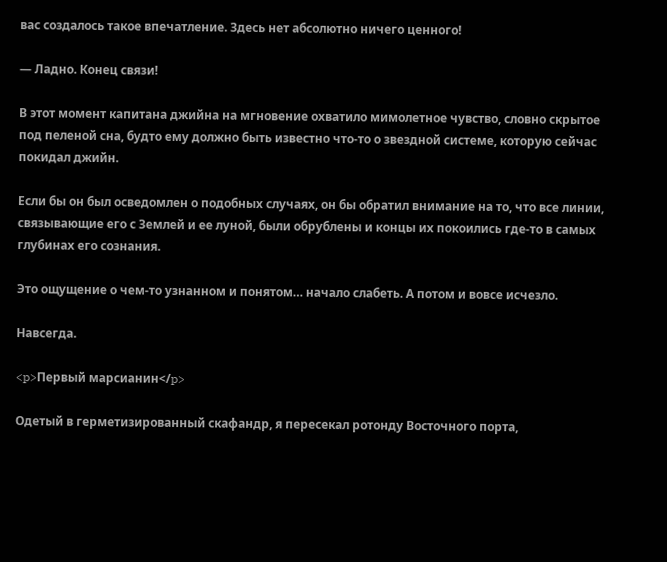вас создалось такое впечатление. Здесь нет абсолютно ничего ценного!

— Ладно. Конец связи!

В этот момент капитана джийна на мгновение охватило мимолетное чувство, словно скрытое под пеленой сна, будто ему должно быть известно что-то о звездной системе, которую сейчас покидал джийн.

Если бы он был осведомлен о подобных случаях, он бы обратил внимание на то, что все линии, связывающие его с Землей и ее луной, были обрублены и концы их покоились где-то в самых глубинах его сознания.

Это ощущение о чем-то узнанном и понятом… начало слабеть. А потом и вовсе исчезло.

Навсегда.

<p>Первый марсианин</p>

Одетый в герметизированный скафандр, я пересекал ротонду Восточного порта,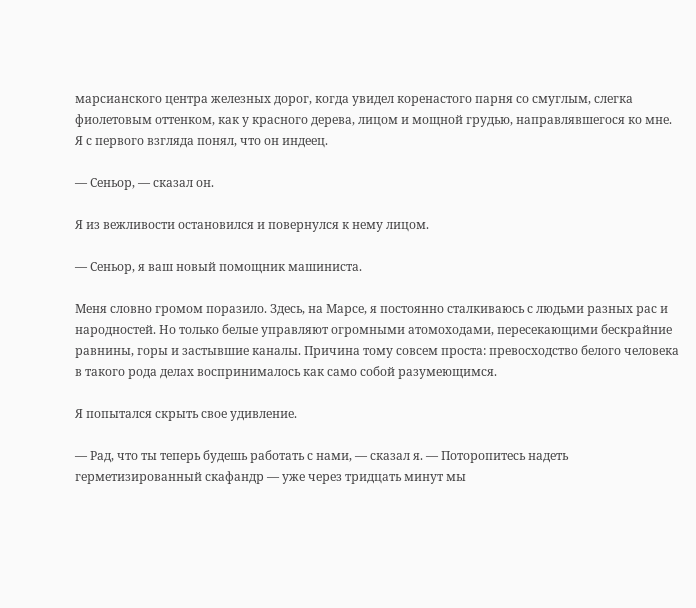марсианского центра железных дорог, когда увидел коренастого парня со смуглым, слегка фиолетовым оттенком, как у красного дерева, лицом и мощной грудью, направлявшегося ко мне. Я с первого взгляда понял, что он индеец.

— Сеньор, — сказал он.

Я из вежливости остановился и повернулся к нему лицом.

— Сеньор, я ваш новый помощник машиниста.

Меня словно громом поразило. Здесь, на Марсе, я постоянно сталкиваюсь с людьми разных рас и народностей. Но только белые управляют огромными атомоходами, пересекающими бескрайние равнины, горы и застывшие каналы. Причина тому совсем проста: превосходство белого человека в такого рода делах воспринималось как само собой разумеющимся.

Я попытался скрыть свое удивление.

— Рад, что ты теперь будешь работать с нами, — сказал я. — Поторопитесь надеть герметизированный скафандр — уже через тридцать минут мы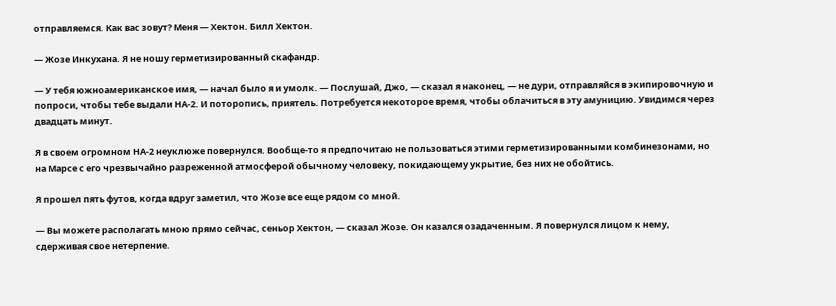отправляемся. Как вас зовут? Меня — Хектон. Билл Хектон.

— Жозе Инкухана. Я не ношу герметизированный скафандр.

— У тебя южноамериканское имя, — начал было я и умолк. — Послушай, Джо, — сказал я наконец, — не дури, отправляйся в экипировочную и попроси, чтобы тебе выдали НА-2. И поторопись, приятель. Потребуется некоторое время, чтобы облачиться в эту амуницию. Увидимся через двадцать минут.

Я в своем огромном НА-2 неуклюже повернулся. Вообще-то я предпочитаю не пользоваться этими герметизированными комбинезонами, но на Марсе с его чрезвычайно разреженной атмосферой обычному человеку, покидающему укрытие, без них не обойтись.

Я прошел пять футов, когда вдруг заметил, что Жозе все еще рядом со мной.

— Вы можете располагать мною прямо сейчас, сеньор Хектон, — сказал Жозе. Он казался озадаченным. Я повернулся лицом к нему, сдерживая свое нетерпение.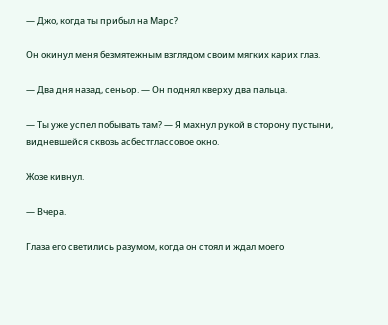— Джо, когда ты прибыл на Марс?

Он окинул меня безмятежным взглядом своим мягких карих глаз.

— Два дня назад, сеньор. — Он поднял кверху два пальца.

— Ты уже успел побывать там? — Я махнул рукой в сторону пустыни, видневшейся сквозь асбестглассовое окно.

Жозе кивнул.

— Вчера.

Глаза его светились разумом, когда он стоял и ждал моего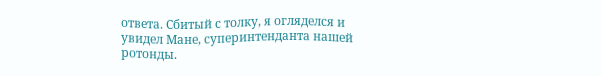ответа. Сбитый с толку, я огляделся и увидел Мане, суперинтенданта нашей ротонды.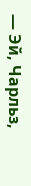— Эй, Чарльз,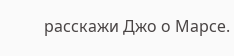расскажи Джо о Марсе.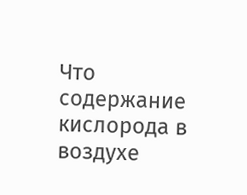Что содержание кислорода в воздухе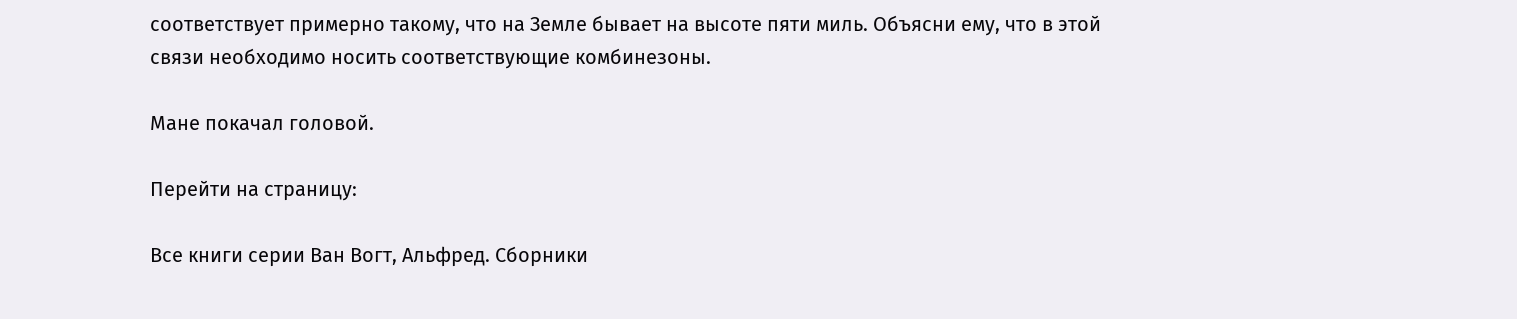соответствует примерно такому, что на Земле бывает на высоте пяти миль. Объясни ему, что в этой связи необходимо носить соответствующие комбинезоны.

Мане покачал головой.

Перейти на страницу:

Все книги серии Ван Вогт, Альфред. Сборники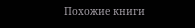Похожие книги